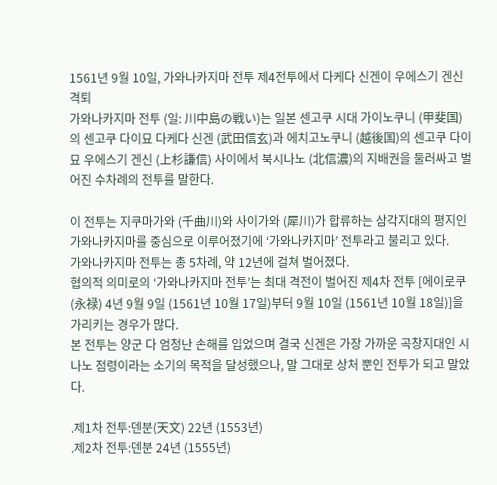1561년 9월 10일, 가와나카지마 전투 제4전투에서 다케다 신겐이 우에스기 겐신 격퇴
가와나카지마 전투 (일: 川中島の戦い)는 일본 센고쿠 시대 가이노쿠니 (甲斐国)의 센고쿠 다이묘 다케다 신겐 (武田信玄)과 에치고노쿠니 (越後国)의 센고쿠 다이묘 우에스기 겐신 (上杉謙信) 사이에서 북시나노 (北信濃)의 지배권을 둘러싸고 벌어진 수차례의 전투를 말한다.

이 전투는 지쿠마가와 (千曲川)와 사이가와 (犀川)가 합류하는 삼각지대의 평지인 가와나카지마를 중심으로 이루어졌기에 ‘가와나카지마’ 전투라고 불리고 있다.
가와나카지마 전투는 총 5차례, 약 12년에 걸쳐 벌어졌다.
협의적 의미로의 ‘가와나카지마 전투’는 최대 격전이 벌어진 제4차 전투 [에이로쿠 (永禄) 4년 9월 9일 (1561년 10월 17일)부터 9월 10일 (1561년 10월 18일)]을 가리키는 경우가 많다.
본 전투는 양군 다 엄청난 손해를 입었으며 결국 신겐은 가장 가까운 곡창지대인 시나노 점령이라는 소기의 목적을 달성했으나, 말 그대로 상처 뿐인 전투가 되고 말았다.

.제1차 전투:덴분(天文) 22년 (1553년)
.제2차 전투:덴분 24년 (1555년)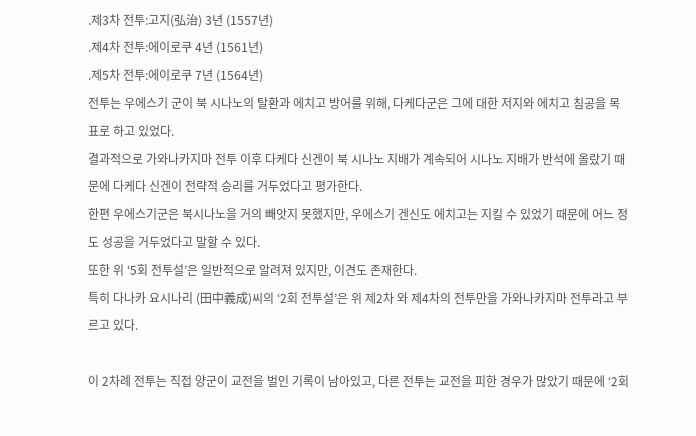.제3차 전투:고지(弘治) 3년 (1557년)
.제4차 전투:에이로쿠 4년 (1561년)
.제5차 전투:에이로쿠 7년 (1564년)
전투는 우에스기 군이 북 시나노의 탈환과 에치고 방어를 위해, 다케다군은 그에 대한 저지와 에치고 침공을 목표로 하고 있었다.
결과적으로 가와나카지마 전투 이후 다케다 신겐이 북 시나노 지배가 계속되어 시나노 지배가 반석에 올랐기 때문에 다케다 신겐이 전략적 승리를 거두었다고 평가한다.
한편 우에스기군은 북시나노을 거의 빼앗지 못했지만, 우에스기 겐신도 에치고는 지킬 수 있었기 때문에 어느 정도 성공을 거두었다고 말할 수 있다.
또한 위 ‘5회 전투설’은 일반적으로 알려져 있지만, 이견도 존재한다.
특히 다나카 요시나리 (田中義成)씨의 ‘2회 전투설’은 위 제2차 와 제4차의 전투만을 가와나카지마 전투라고 부르고 있다.

이 2차례 전투는 직접 양군이 교전을 벌인 기록이 남아있고, 다른 전투는 교전을 피한 경우가 많았기 때문에 ‘2회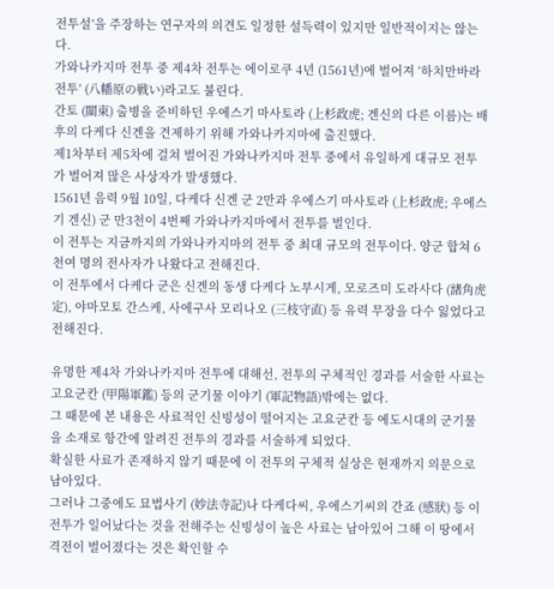전투설’을 주장하는 연구자의 의견도 일정한 설득력이 있지만 일반적이지는 않는다.
가와나카지마 전투 중 제4차 전투는 에이로쿠 4년 (1561년)에 벌어져 ‘하치만바라 전투’ (八幡原の戦い)라고도 불린다.
간토 (關東) 출병을 준비하던 우에스기 마사토라 (上杉政虎; 겐신의 다른 이름)는 배후의 다케다 신겐을 견제하기 위해 가와나카지마에 출진했다.
제1차부터 제5차에 걸쳐 벌어진 가와나카지마 전투 중에서 유일하게 대규모 전투가 벌어져 많은 사상자가 발생했다.
1561년 음력 9월 10일, 다케다 신겐 군 2만과 우에스기 마사토라 (上杉政虎; 우에스기 겐신) 군 만3천이 4번째 가와나카지마에서 전투를 벌인다.
이 전투는 지금까지의 가와나카지마의 전투 중 최대 규모의 전투이다. 양군 합쳐 6천여 명의 전사자가 나왔다고 전해진다.
이 전투에서 다케다 군은 신겐의 동생 다케다 노부시게, 모로즈미 도라사다 (諸角虎定), 야마모토 간스케, 사에구사 모리나오 (三枝守直) 등 유력 무장을 다수 잃었다고 전해진다.

유명한 제4차 가와나카지마 전투에 대해선, 전투의 구체적인 경과를 서술한 사료는 고요군칸 (甲陽軍鑑) 등의 군기물 이야기 (軍記物語)밖에는 없다.
그 때문에 본 내용은 사료적인 신빙성이 떨어지는 고요군칸 등 에도시대의 군기물을 소재로 항간에 알려진 전투의 경과를 서술하게 되었다.
확실한 사료가 존재하지 않기 때문에 이 전투의 구체적 실상은 현재까지 의문으로 남아있다.
그러나 그중에도 묘법사기 (妙法寺記)나 다케다씨, 우에스기씨의 간죠 (感狀) 등 이 전투가 일어났다는 것을 전해주는 신빙성이 높은 사료는 남아있어 그해 이 땅에서 격전이 벌어졌다는 것은 확인할 수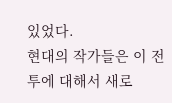있었다.
현대의 작가들은 이 전투에 대해서 새로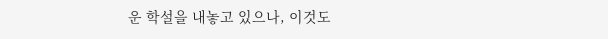운 학설을 내놓고 있으나, 이것도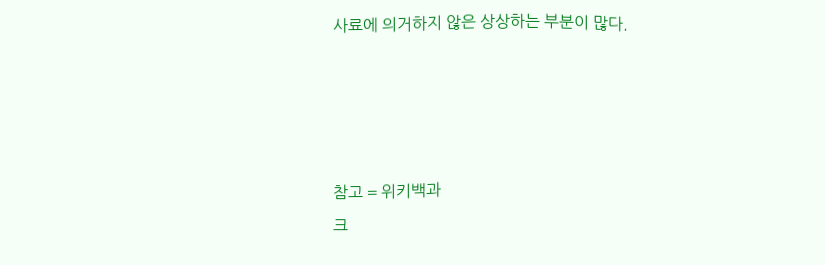사료에 의거하지 않은 상상하는 부분이 많다.




참고 = 위키백과
크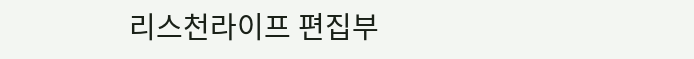리스천라이프 편집부